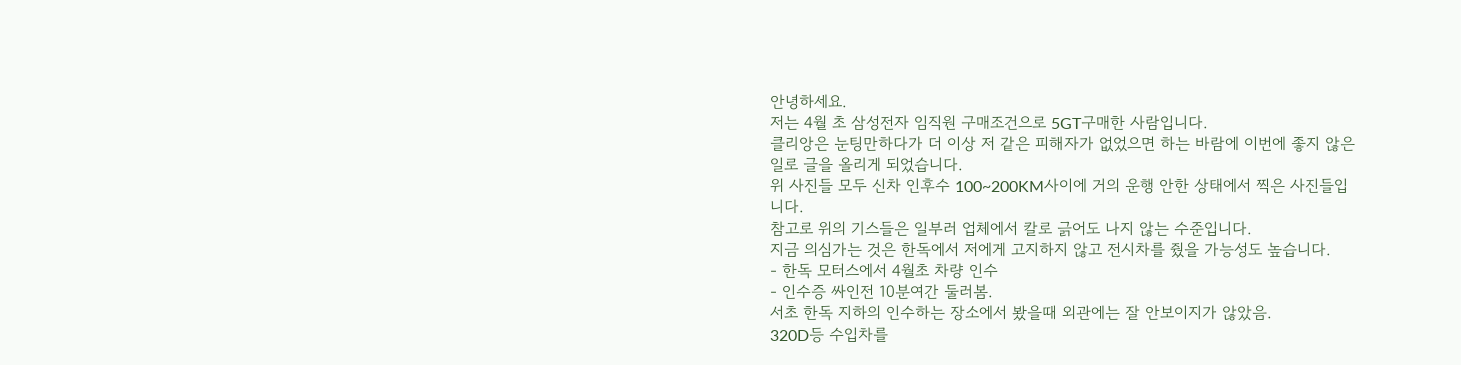안녕하세요.
저는 4월 초 삼성전자 임직원 구매조건으로 5GT구매한 사람입니다.
클리앙은 눈팅만하다가 더 이상 저 같은 피해자가 없었으면 하는 바람에 이번에 좋지 않은 일로 글을 올리게 되었습니다.
위 사진들 모두 신차 인후수 100~200KM사이에 거의 운행 안한 상태에서 찍은 사진들입니다.
참고로 위의 기스들은 일부러 업체에서 칼로 긁어도 나지 않는 수준입니다.
지금 의심가는 것은 한독에서 저에게 고지하지 않고 전시차를 줬을 가능성도 높습니다.
- 한독 모터스에서 4월초 차량 인수
- 인수증 싸인전 10분여간 둘러봄.
서초 한독 지하의 인수하는 장소에서 봤을때 외관에는 잘 안보이지가 않았음.
320D등 수입차를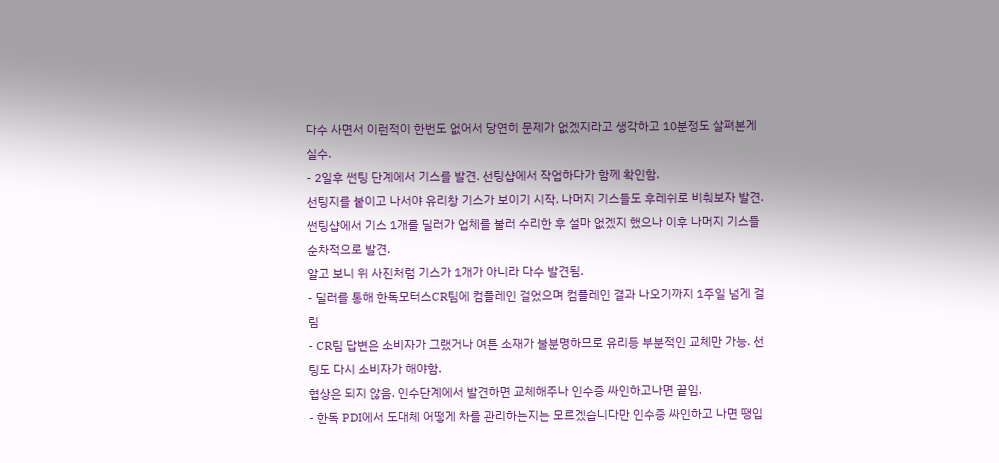다수 사면서 이런적이 한번도 없어서 당연히 문제가 없겠지라고 생각하고 10분정도 살펴본게 실수.
- 2일후 썬팅 단계에서 기스를 발견. 선팅샵에서 작업하다가 함께 확인함.
선팅지를 붙이고 나서야 유리창 기스가 보이기 시작. 나머지 기스들도 후레쉬로 비춰보자 발견.
썬팅샵에서 기스 1개를 딜러가 업체를 불러 수리한 후 설마 없겠지 했으나 이후 나머지 기스들 순차적으로 발견.
알고 보니 위 사진처럼 기스가 1개가 아니라 다수 발견됨.
- 딜러를 통해 한독모터스CR팀에 컴플레인 걸었으며 컴플레인 결과 나오기까지 1주일 넘게 걸림
- CR팀 답변은 소비자가 그랬거나 여튼 소재가 불분명하므로 유리등 부분적인 교체만 가능. 선팅도 다시 소비자가 해야함.
협상은 되지 않음. 인수단계에서 발견하면 교체해주나 인수증 싸인하고나면 끝임.
- 한독 PDI에서 도대체 어떻게 차를 관리하는지는 모르겠습니다만 인수증 싸인하고 나면 땡입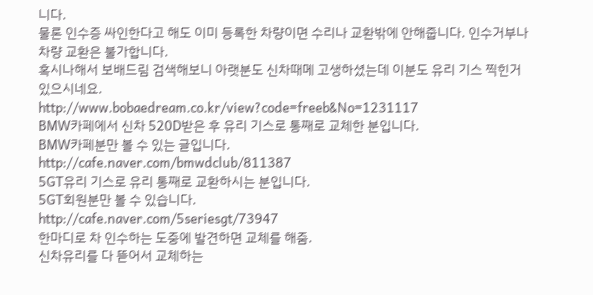니다.
물론 인수증 싸인한다고 해도 이미 등록한 차량이면 수리나 교환밖에 안해줍니다. 인수거부나 차량 교환은 불가합니다.
혹시나해서 보배드림 검색해보니 아랫분도 신차때메 고생하셨는데 이분도 유리 기스 찍힌거 있으시네요.
http://www.bobaedream.co.kr/view?code=freeb&No=1231117
BMW카페에서 신차 520D받은 후 유리 기스로 통째로 교체한 분입니다.
BMW카페분만 볼 수 있는 글입니다.
http://cafe.naver.com/bmwdclub/811387
5GT유리 기스로 유리 통째로 교환하시는 분입니다.
5GT회원분만 볼 수 있습니다.
http://cafe.naver.com/5seriesgt/73947
한마디로 차 인수하는 도중에 발견하면 교체를 해줌.
신차유리를 다 뜯어서 교체하는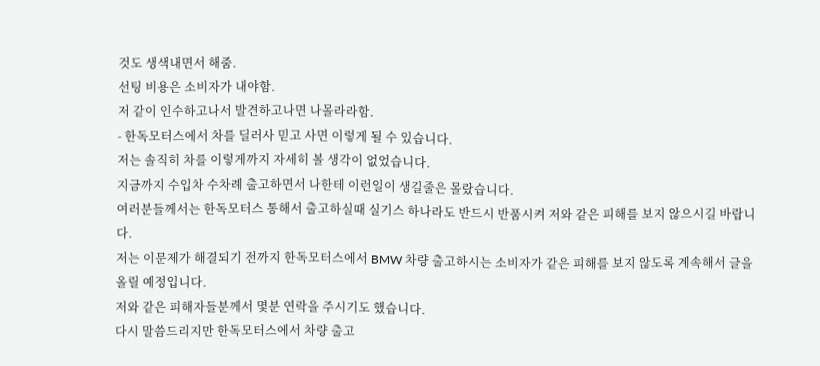것도 생색내면서 해줌.
선팅 비용은 소비자가 내야함.
저 같이 인수하고나서 발견하고나면 나몰라라함.
- 한독모터스에서 차를 딜러사 믿고 사면 이렇게 될 수 있습니다.
저는 솔직히 차를 이렇게까지 자세히 볼 생각이 없었습니다.
지금까지 수입차 수차례 출고하면서 나한테 이런일이 생길줄은 몰랐습니다.
여러분들께서는 한독모터스 통해서 출고하실때 실기스 하나라도 반드시 반품시켜 저와 같은 피해를 보지 않으시길 바랍니다.
저는 이문제가 해결되기 전까지 한독모터스에서 BMW 차량 출고하시는 소비자가 같은 피해를 보지 않도록 계속해서 글을 올릴 예정입니다.
저와 같은 피해자들분께서 몇분 연락을 주시기도 했습니다.
다시 말씀드리지만 한독모터스에서 차량 출고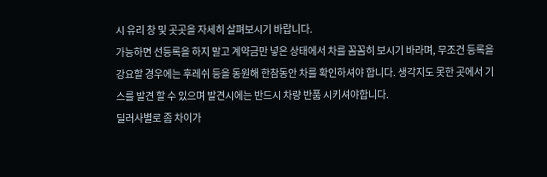시 유리 창 및 곳곳을 자세히 살펴보시기 바랍니다.
가능하면 선등록을 하지 말고 계약금만 넣은 상태에서 차를 꼼꼼히 보시기 바라며, 무조건 등록을 강요할 경우에는 후레쉬 등을 동원해 한참동안 차를 확인하셔야 합니다. 생각지도 못한 곳에서 기스를 발견 할 수 있으며 발견시에는 반드시 차량 반품 시키셔야합니다.
딜러사별로 좀 차이가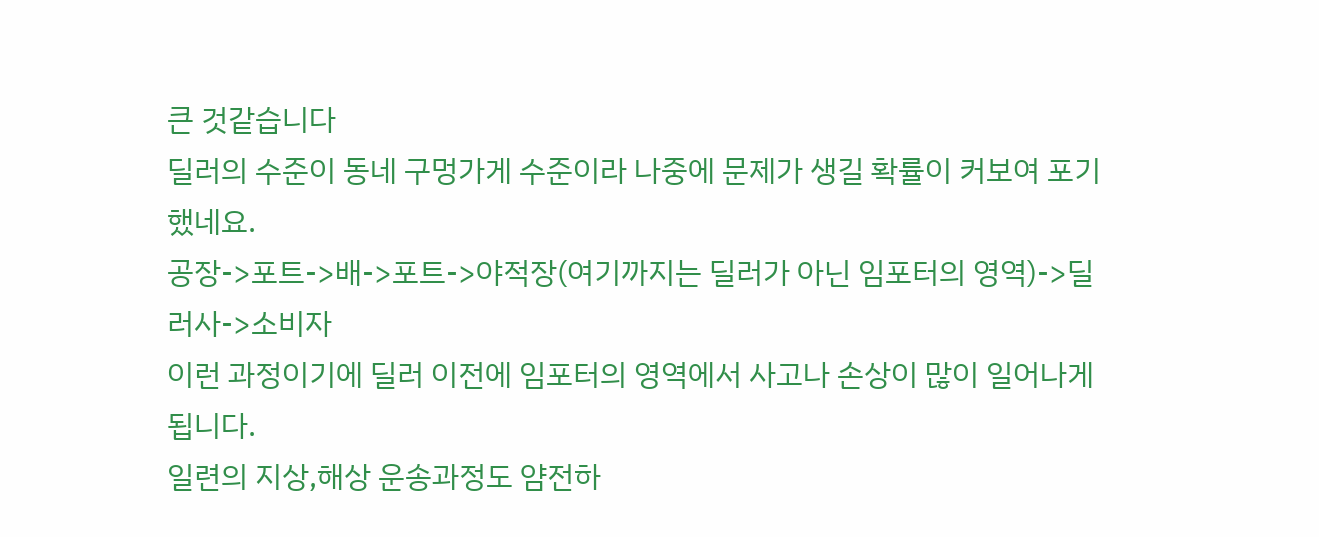큰 것같습니다
딜러의 수준이 동네 구멍가게 수준이라 나중에 문제가 생길 확률이 커보여 포기했네요.
공장->포트->배->포트->야적장(여기까지는 딜러가 아닌 임포터의 영역)->딜러사->소비자
이런 과정이기에 딜러 이전에 임포터의 영역에서 사고나 손상이 많이 일어나게 됩니다.
일련의 지상,해상 운송과정도 얌전하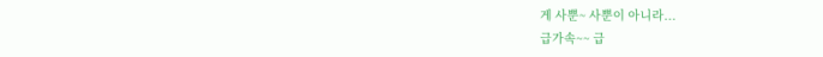게 사뿐~ 사뿐이 아니라...
급가속~~ 급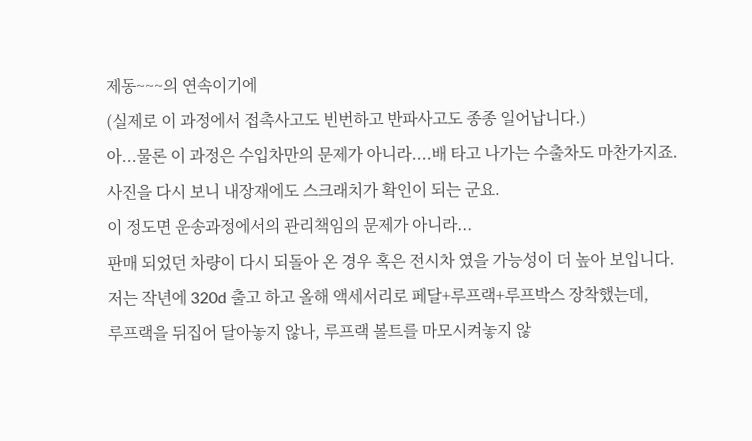제동~~~의 연속이기에
(실제로 이 과정에서 접촉사고도 빈번하고 반파사고도 종종 일어납니다.)
아...물론 이 과정은 수입차만의 문제가 아니라....배 타고 나가는 수출차도 마찬가지죠.
사진을 다시 보니 내장재에도 스크래치가 확인이 되는 군요.
이 정도면 운송과정에서의 관리책임의 문제가 아니라...
판매 되었던 차량이 다시 되돌아 온 경우 혹은 전시차 였을 가능성이 더 높아 보입니다.
저는 작년에 320d 출고 하고 올해 액세서리로 페달+루프랙+루프박스 장착했는데,
루프랙을 뒤집어 달아놓지 않나, 루프랙 볼트를 마모시켜놓지 않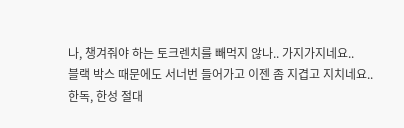나, 챙겨줘야 하는 토크렌치를 빼먹지 않나.. 가지가지네요..
블랙 박스 때문에도 서너번 들어가고 이젠 좀 지겹고 지치네요..
한독, 한성 절대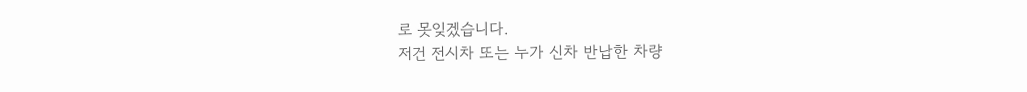로 못잊겠습니다.
저건 전시차 또는 누가 신차 반납한 차량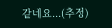같네요...(추정)